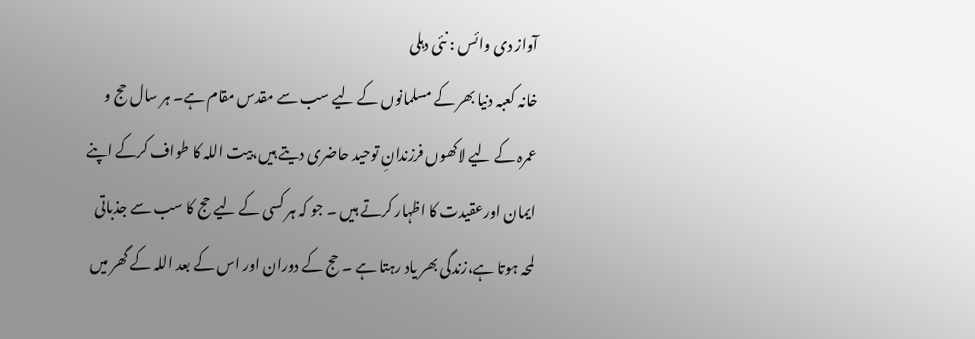آواز دی وائس : نئی دہلی
خانہ کعبہ دنیا بھر کے مسلمانوں کے لیے سب سے مقدس مقام ہے۔ ہر سال حج و عمرہ کے لیے لاکھوں فرزندانِ توحید حاضری دیتے ہیں،بیت اللہ کا طواف کرکے اپنے ایمان اورعقیدت کا اظہار کرتے ہیں ۔ جو کہ ہر کسی کے لیے حج کا سب سے جذباتی لمحہ ہوتا ہے،زندگی بھر یاد رہتا ہے ۔ حج کے دوران اور اس کے بعد اللہ کے گھر میں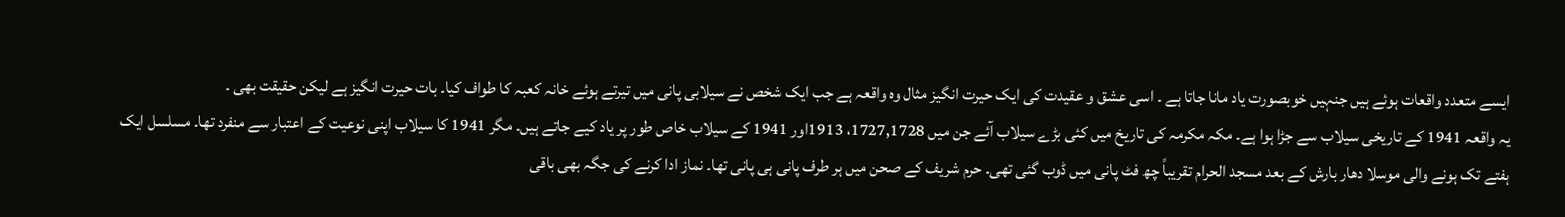ایسے متعدد واقعات ہوئے ہیں جنہیں خوبصورت یاد مانا جاتا ہے ۔ اسی عشق و عقیدت کی ایک حیرت انگیز مثال وہ واقعہ ہے جب ایک شخص نے سیلابی پانی میں تیرتے ہوئے خانہ کعبہ کا طواف کیا۔ بات حیرت انگیز ہے لیکن حقیقت بھی ۔
یہ واقعہ 1941 کے تاریخی سیلاب سے جڑا ہوا ہے۔ مکہ مکرمہ کی تاریخ میں کئی بڑے سیلاب آئے جن میں 1727,1728، 1913اور 1941 کے سیلاب خاص طور پر یاد کیے جاتے ہیں۔ مگر 1941 کا سیلاب اپنی نوعیت کے اعتبار سے منفرد تھا۔ مسلسل ایک ہفتے تک ہونے والی موسلا دھار بارش کے بعد مسجد الحرام تقریباً چھ فٹ پانی میں ڈوب گئی تھی۔ حرم شریف کے صحن میں ہر طرف پانی ہی پانی تھا۔ نماز ادا کرنے کی جگہ بھی باقی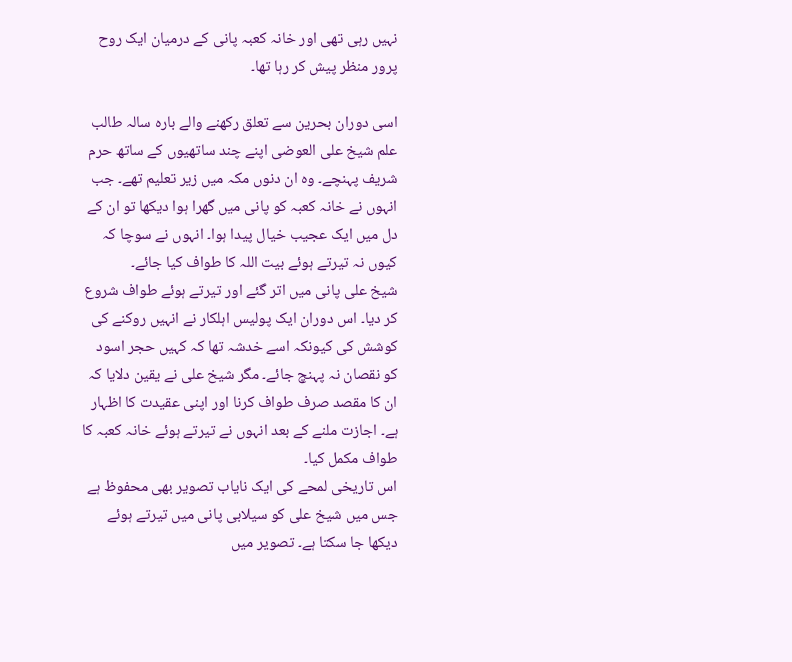نہیں رہی تھی اور خانہ کعبہ پانی کے درمیان ایک روح پرور منظر پیش کر رہا تھا۔

اسی دوران بحرین سے تعلق رکھنے والے بارہ سالہ طالب علم شیخ علی العوضی اپنے چند ساتھیوں کے ساتھ حرم شریف پہنچے۔ وہ ان دنوں مکہ میں زیر تعلیم تھے۔ جب انہوں نے خانہ کعبہ کو پانی میں گھرا ہوا دیکھا تو ان کے دل میں ایک عجیب خیال پیدا ہوا۔ انہوں نے سوچا کہ کیوں نہ تیرتے ہوئے بیت اللہ کا طواف کیا جائے۔
شیخ علی پانی میں اتر گئے اور تیرتے ہوئے طواف شروع کر دیا۔ اس دوران ایک پولیس اہلکار نے انہیں روکنے کی کوشش کی کیونکہ اسے خدشہ تھا کہ کہیں حجر اسود کو نقصان نہ پہنچ جائے۔ مگر شیخ علی نے یقین دلایا کہ ان کا مقصد صرف طواف کرنا اور اپنی عقیدت کا اظہار ہے۔ اجازت ملنے کے بعد انہوں نے تیرتے ہوئے خانہ کعبہ کا طواف مکمل کیا۔
اس تاریخی لمحے کی ایک نایاب تصویر بھی محفوظ ہے جس میں شیخ علی کو سیلابی پانی میں تیرتے ہوئے دیکھا جا سکتا ہے۔ تصویر میں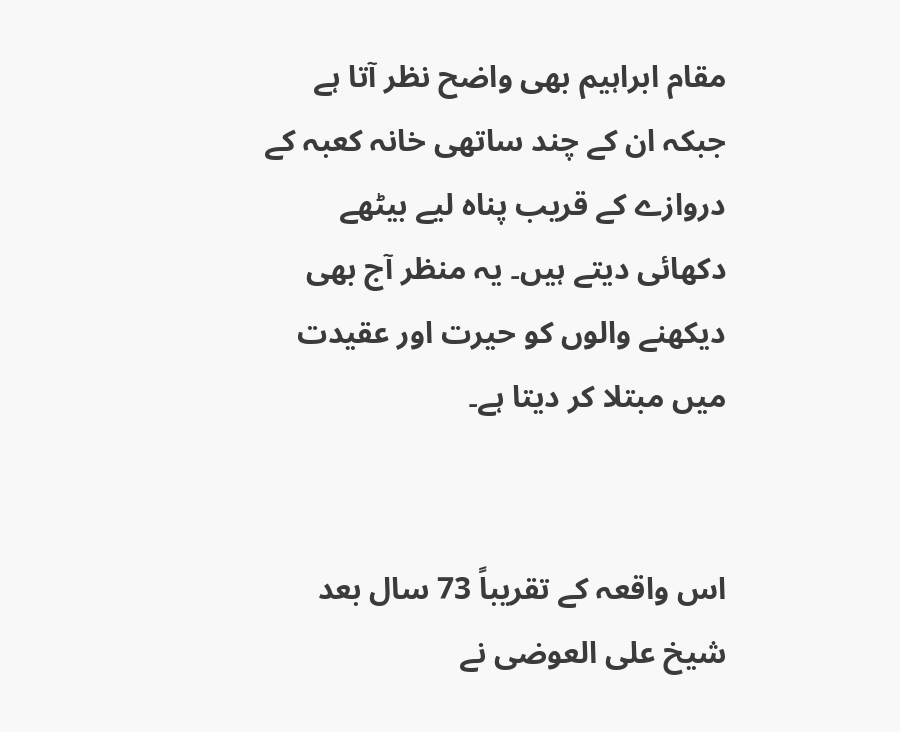مقام ابراہیم بھی واضح نظر آتا ہے جبکہ ان کے چند ساتھی خانہ کعبہ کے دروازے کے قریب پناہ لیے بیٹھے دکھائی دیتے ہیں۔ یہ منظر آج بھی دیکھنے والوں کو حیرت اور عقیدت میں مبتلا کر دیتا ہے۔


اس واقعہ کے تقریباً 73 سال بعد شیخ علی العوضی نے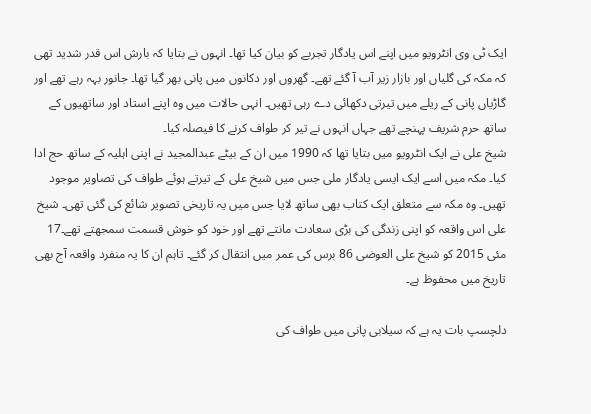ایک ٹی وی انٹرویو میں اپنے اس یادگار تجربے کو بیان کیا تھا۔ انہوں نے بتایا کہ بارش اس قدر شدید تھی کہ مکہ کی گلیاں اور بازار زیر آب آ گئے تھے۔ گھروں اور دکانوں میں پانی بھر گیا تھا۔ جانور بہہ رہے تھے اور گاڑیاں پانی کے ریلے میں تیرتی دکھائی دے رہی تھیں۔ انہی حالات میں وہ اپنے استاد اور ساتھیوں کے ساتھ حرم شریف پہنچے تھے جہاں انہوں نے تیر کر طواف کرنے کا فیصلہ کیا۔
شیخ علی نے ایک انٹرویو میں بتایا تھا کہ 1990 میں ان کے بیٹے عبدالمجید نے اپنی اہلیہ کے ساتھ حج ادا کیا۔ مکہ میں اسے ایک ایسی یادگار ملی جس میں شیخ علی کے تیرتے ہوئے طواف کی تصاویر موجود تھیں۔ وہ مکہ سے متعلق ایک کتاب بھی ساتھ لایا جس میں یہ تاریخی تصویر شائع کی گئی تھی۔ شیخ علی اس واقعہ کو اپنی زندگی کی بڑی سعادت مانتے تھے اور خود کو خوش قسمت سمجھتے تھے۔17 مئی 2015 کو شیخ علی العوضی 86 برس کی عمر میں انتقال کر گئے۔ تاہم ان کا یہ منفرد واقعہ آج بھی تاریخ میں محفوظ ہے۔

دلچسپ بات یہ ہے کہ سیلابی پانی میں طواف کی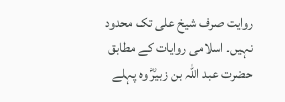روایت صرف شیخ علی تک محدود نہیں۔ اسلامی روایات کے مطابق حضرت عبد اللہ بن زبیرؓ وہ پہلے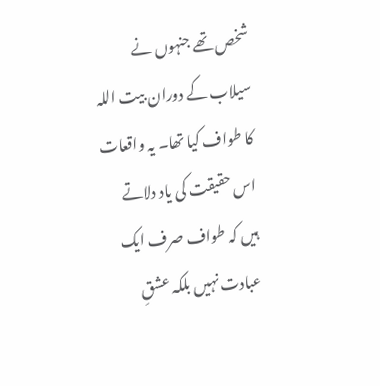شخص تھے جنہوں نے سیلاب کے دوران بیت اللہ کا طواف کیا تھا۔ یہ واقعات اس حقیقت کی یاد دلاتے ہیں کہ طواف صرف ایک عبادت نہیں بلکہ عشقِ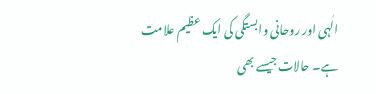الٰہی اور روحانی وابستگی کی ایک عظیم علامت ہے۔ حالات جیسے بھی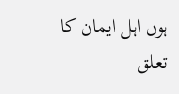ہوں اہل ایمان کا تعلق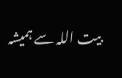بیت اللہ سے ہمیشہ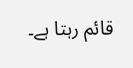قائم رہتا ہے۔